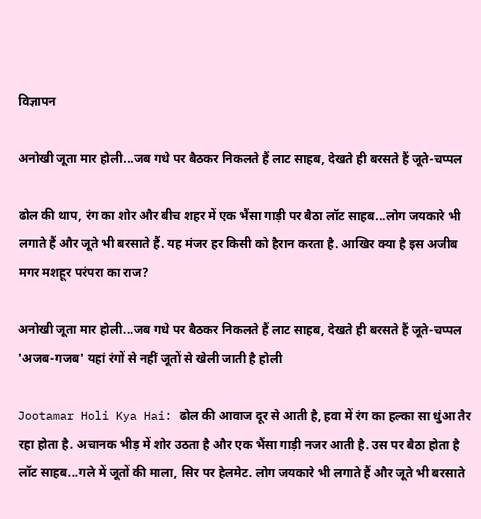विज्ञापन

अनोखी जूता मार होली...जब गधे पर बैठकर निकलते हैं लाट साहब, देखते ही बरसते हैं जूते-चप्पल

ढोल की थाप, रंग का शोर और बीच शहर में एक भैंसा गाड़ी पर बैठा लॉट साहब...लोग जयकारे भी लगाते हैं और जूते भी बरसाते हैं. यह मंजर हर किसी को हैरान करता है. आखिर क्या है इस अजीब मगर मशहूर परंपरा का राज?

अनोखी जूता मार होली...जब गधे पर बैठकर निकलते हैं लाट साहब, देखते ही बरसते हैं जूते-चप्पल
'अजब-गजब' यहां रंगों से नहीं जूतों से खेली जाती है होली

Jootamar Holi Kya Hai: ढोल की आवाज दूर से आती है, हवा में रंग का हल्का सा धुंआ तैर रहा होता है. अचानक भीड़ में शोर उठता है और एक भैंसा गाड़ी नजर आती है. उस पर बैठा होता है लॉट साहब...गले में जूतों की माला, सिर पर हेलमेट. लोग जयकारे भी लगाते हैं और जूते भी बरसाते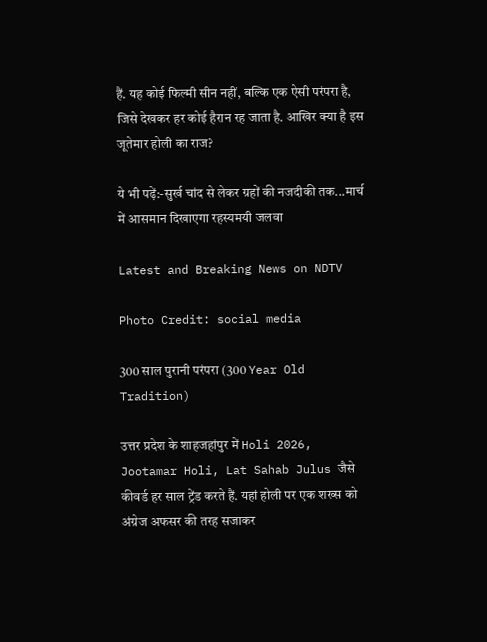हैं. यह कोई फिल्मी सीन नहीं, बल्कि एक ऐसी परंपरा है, जिसे देखकर हर कोई हैरान रह जाता है. आखिर क्या है इस जूतेमार होली का राज?

ये भी पढ़ें:-सुर्ख चांद से लेकर ग्रहों की नजदीकी तक...मार्च में आसमान दिखाएगा रहस्यमयी जलवा

Latest and Breaking News on NDTV

Photo Credit: social media

300 साल पुरानी परंपरा (300 Year Old Tradition)

उत्तर प्रदेश के शाहजहांपुर में Holi 2026, Jootamar Holi, Lat Sahab Julus जैसे कीवर्ड हर साल ट्रेंड करते हैं. यहां होली पर एक शख्स को अंग्रेज अफसर की तरह सजाकर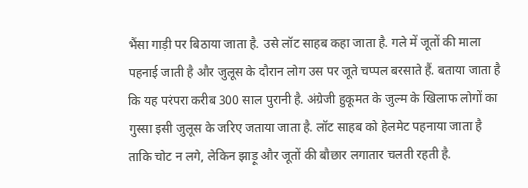भैंसा गाड़ी पर बिठाया जाता है. उसे लॉट साहब कहा जाता है. गले में जूतों की माला पहनाई जाती है और जुलूस के दौरान लोग उस पर जूते चप्पल बरसाते हैं. बताया जाता है कि यह परंपरा करीब 300 साल पुरानी है. अंग्रेजी हुकूमत के जुल्म के खिलाफ लोगों का गुस्सा इसी जुलूस के जरिए जताया जाता है. लॉट साहब को हेलमेट पहनाया जाता है ताकि चोट न लगे, लेकिन झाड़ू और जूतों की बौछार लगातार चलती रहती है.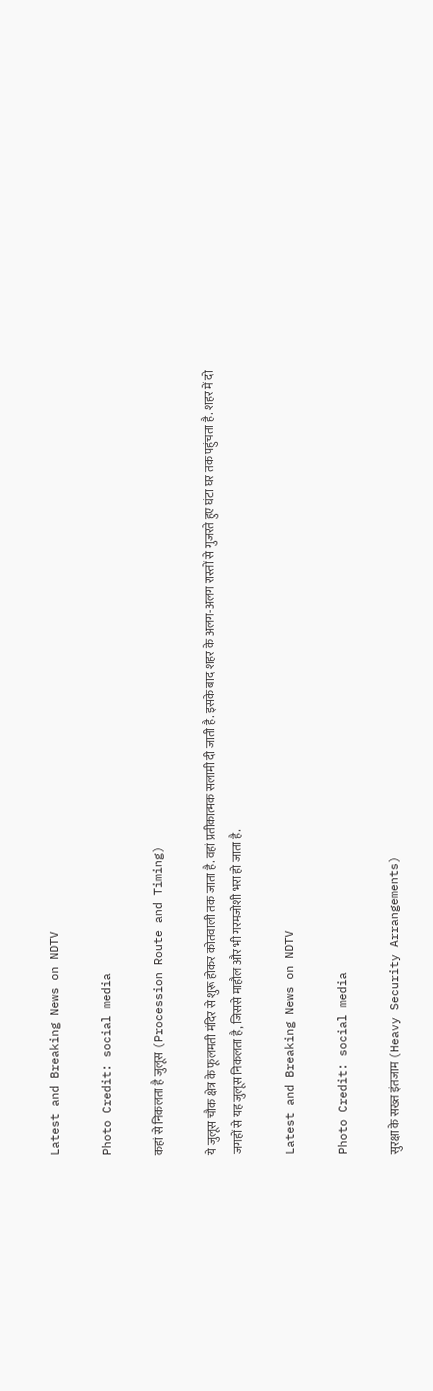Latest and Breaking News on NDTV

Photo Credit: social media

कहां से निकलता है जुलूस (Procession Route and Timing)

ये जुलूस चौक क्षेत्र के फूलमती मंदिर से शुरू होकर कोतवाली तक जाता है. वहां प्रतीकात्मक सलामी दी जाती है. इसके बाद शहर के अलग-अलग रास्तों से गुजरते हुए घंटा घर तक पहुंचता है. शहर में दो जगहों से यह जुलूस निकलता है, जिससे माहौल और भी गरमजोशी भरा हो जाता है.

Latest and Breaking News on NDTV

Photo Credit: social media

सुरक्षा के सख्त इंतजाम (Heavy Security Arrangements)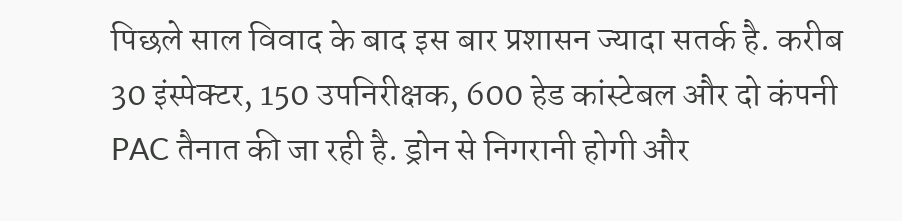पिछले साल विवाद के बाद इस बार प्रशासन ज्यादा सतर्क है. करीब 30 इंस्पेक्टर, 150 उपनिरीक्षक, 600 हेड कांस्टेबल और दो कंपनी PAC तैनात की जा रही है. ड्रोन से निगरानी होगी और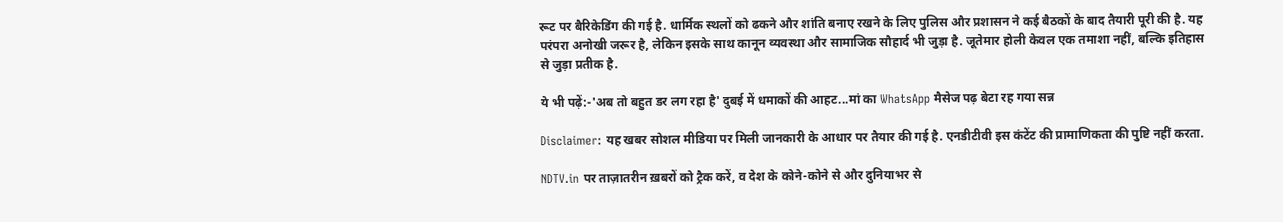रूट पर बैरिकेडिंग की गई है. धार्मिक स्थलों को ढकने और शांति बनाए रखने के लिए पुलिस और प्रशासन ने कई बैठकों के बाद तैयारी पूरी की है. यह परंपरा अनोखी जरूर है, लेकिन इसके साथ कानून व्यवस्था और सामाजिक सौहार्द भी जुड़ा है. जूतेमार होली केवल एक तमाशा नहीं, बल्कि इतिहास से जुड़ा प्रतीक है.

ये भी पढ़ें:-'अब तो बहुत डर लग रहा है' दुबई में धमाकों की आहट...मां का WhatsApp मैसेज पढ़ बेटा रह गया सन्न

Disclaimer: यह खबर सोशल मीडिया पर मिली जानकारी के आधार पर तैयार की गई है. एनडीटीवी इस कंटेंट की प्रामाणिकता की पुष्टि नहीं करता.

NDTV.in पर ताज़ातरीन ख़बरों को ट्रैक करें, व देश के कोने-कोने से और दुनियाभर से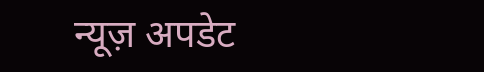न्यूज़ अपडेट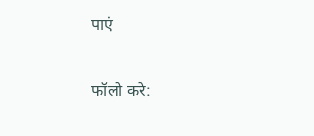पाएं

फॉलो करे: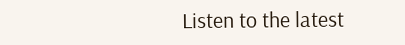Listen to the latest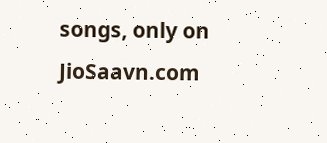songs, only on JioSaavn.com